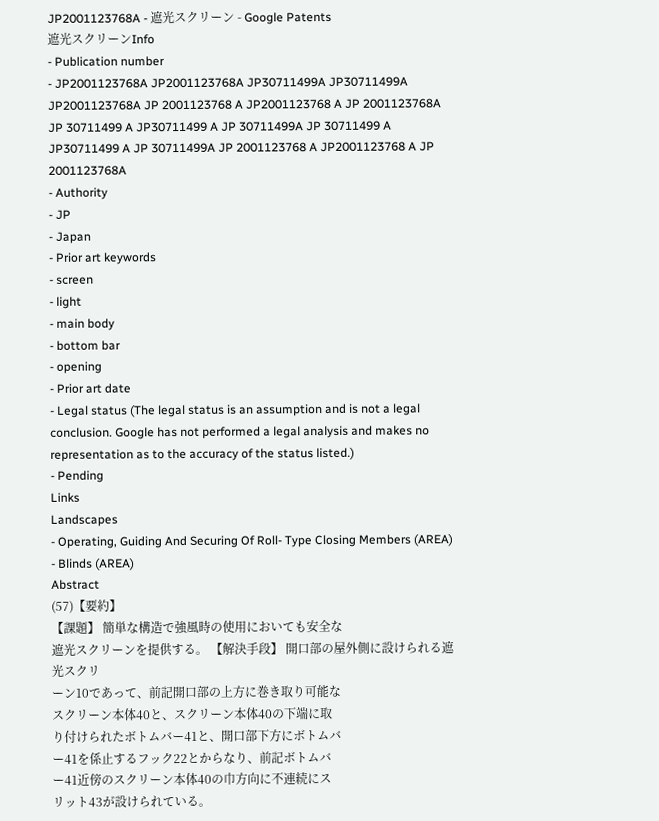JP2001123768A - 遮光スクリーン - Google Patents
遮光スクリーンInfo
- Publication number
- JP2001123768A JP2001123768A JP30711499A JP30711499A JP2001123768A JP 2001123768 A JP2001123768 A JP 2001123768A JP 30711499 A JP30711499 A JP 30711499A JP 30711499 A JP30711499 A JP 30711499A JP 2001123768 A JP2001123768 A JP 2001123768A
- Authority
- JP
- Japan
- Prior art keywords
- screen
- light
- main body
- bottom bar
- opening
- Prior art date
- Legal status (The legal status is an assumption and is not a legal conclusion. Google has not performed a legal analysis and makes no representation as to the accuracy of the status listed.)
- Pending
Links
Landscapes
- Operating, Guiding And Securing Of Roll- Type Closing Members (AREA)
- Blinds (AREA)
Abstract
(57)【要約】
【課題】 簡単な構造で強風時の使用においても安全な
遮光スクリーンを提供する。 【解決手段】 開口部の屋外側に設けられる遮光スクリ
ーン10であって、前記開口部の上方に巻き取り可能な
スクリーン本体40と、スクリーン本体40の下端に取
り付けられたボトムバー41と、開口部下方にボトムバ
ー41を係止するフック22とからなり、前記ボトムバ
ー41近傍のスクリーン本体40の巾方向に不連続にス
リット43が設けられている。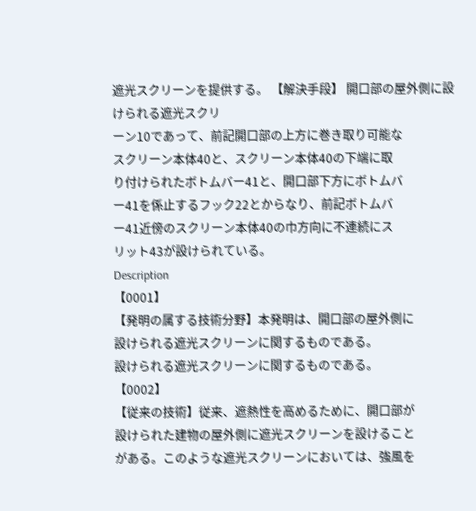遮光スクリーンを提供する。 【解決手段】 開口部の屋外側に設けられる遮光スクリ
ーン10であって、前記開口部の上方に巻き取り可能な
スクリーン本体40と、スクリーン本体40の下端に取
り付けられたボトムバー41と、開口部下方にボトムバ
ー41を係止するフック22とからなり、前記ボトムバ
ー41近傍のスクリーン本体40の巾方向に不連続にス
リット43が設けられている。
Description
【0001】
【発明の属する技術分野】本発明は、開口部の屋外側に
設けられる遮光スクリーンに関するものである。
設けられる遮光スクリーンに関するものである。
【0002】
【従来の技術】従来、遮熱性を高めるために、開口部が
設けられた建物の屋外側に遮光スクリーンを設けること
がある。このような遮光スクリーンにおいては、強風を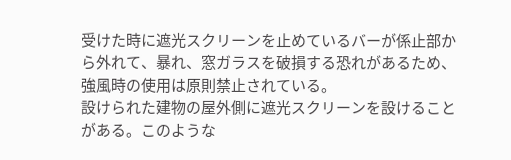受けた時に遮光スクリーンを止めているバーが係止部か
ら外れて、暴れ、窓ガラスを破損する恐れがあるため、
強風時の使用は原則禁止されている。
設けられた建物の屋外側に遮光スクリーンを設けること
がある。このような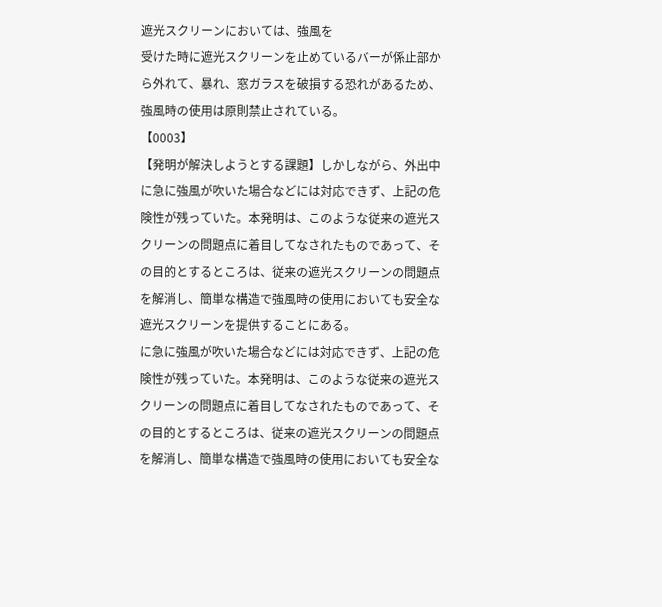遮光スクリーンにおいては、強風を
受けた時に遮光スクリーンを止めているバーが係止部か
ら外れて、暴れ、窓ガラスを破損する恐れがあるため、
強風時の使用は原則禁止されている。
【0003】
【発明が解決しようとする課題】しかしながら、外出中
に急に強風が吹いた場合などには対応できず、上記の危
険性が残っていた。本発明は、このような従来の遮光ス
クリーンの問題点に着目してなされたものであって、そ
の目的とするところは、従来の遮光スクリーンの問題点
を解消し、簡単な構造で強風時の使用においても安全な
遮光スクリーンを提供することにある。
に急に強風が吹いた場合などには対応できず、上記の危
険性が残っていた。本発明は、このような従来の遮光ス
クリーンの問題点に着目してなされたものであって、そ
の目的とするところは、従来の遮光スクリーンの問題点
を解消し、簡単な構造で強風時の使用においても安全な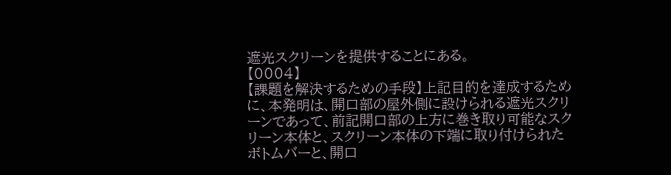遮光スクリーンを提供することにある。
【0004】
【課題を解決するための手段】上記目的を達成するため
に、本発明は、開口部の屋外側に設けられる遮光スクリ
ーンであって、前記開口部の上方に巻き取り可能なスク
リーン本体と、スクリーン本体の下端に取り付けられた
ボトムバーと、開口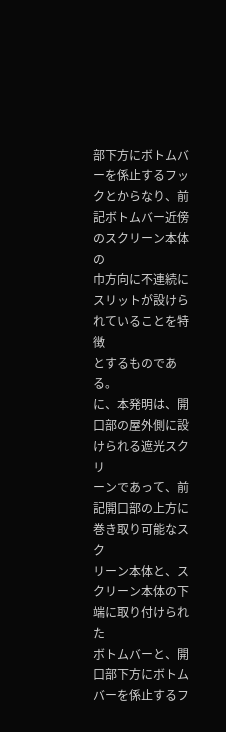部下方にボトムバーを係止するフッ
クとからなり、前記ボトムバー近傍のスクリーン本体の
巾方向に不連続にスリットが設けられていることを特徴
とするものである。
に、本発明は、開口部の屋外側に設けられる遮光スクリ
ーンであって、前記開口部の上方に巻き取り可能なスク
リーン本体と、スクリーン本体の下端に取り付けられた
ボトムバーと、開口部下方にボトムバーを係止するフ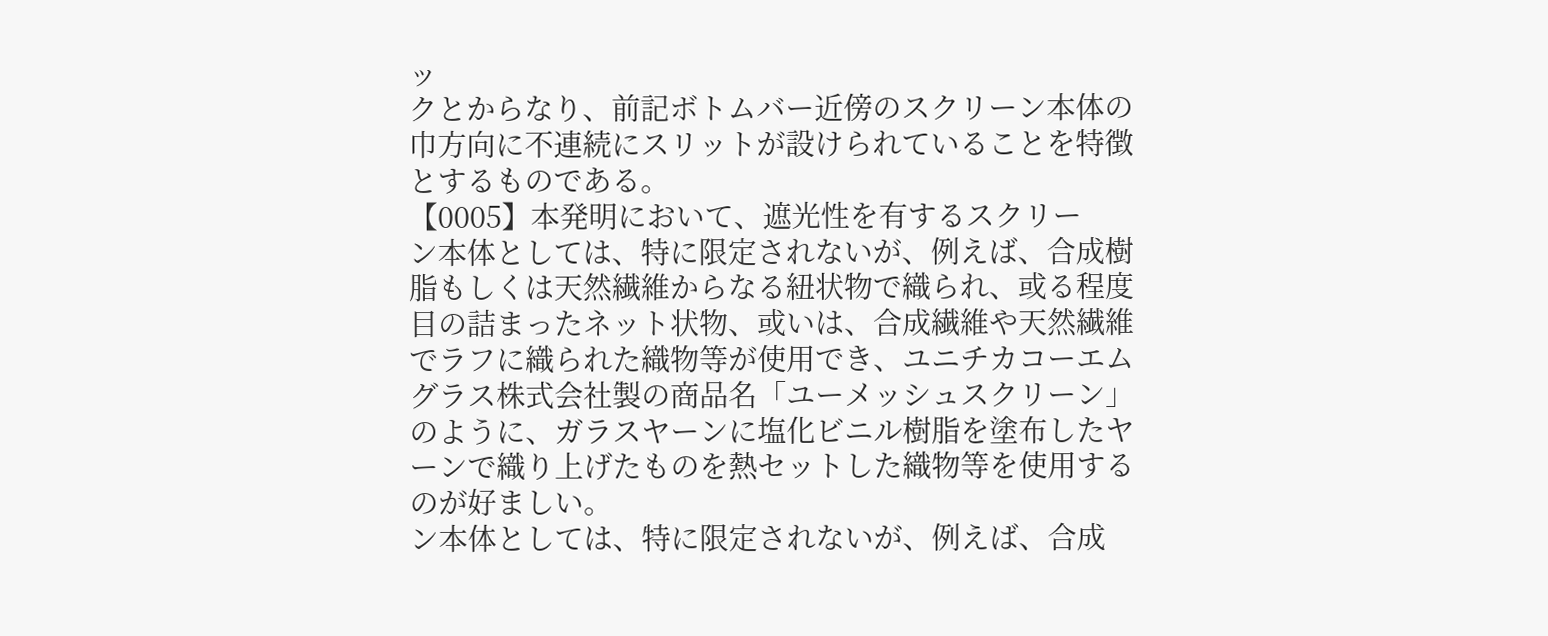ッ
クとからなり、前記ボトムバー近傍のスクリーン本体の
巾方向に不連続にスリットが設けられていることを特徴
とするものである。
【0005】本発明において、遮光性を有するスクリー
ン本体としては、特に限定されないが、例えば、合成樹
脂もしくは天然繊維からなる紐状物で織られ、或る程度
目の詰まったネット状物、或いは、合成繊維や天然繊維
でラフに織られた織物等が使用でき、ユニチカコーエム
グラス株式会社製の商品名「ユーメッシュスクリーン」
のように、ガラスヤーンに塩化ビニル樹脂を塗布したヤ
ーンで織り上げたものを熱セットした織物等を使用する
のが好ましい。
ン本体としては、特に限定されないが、例えば、合成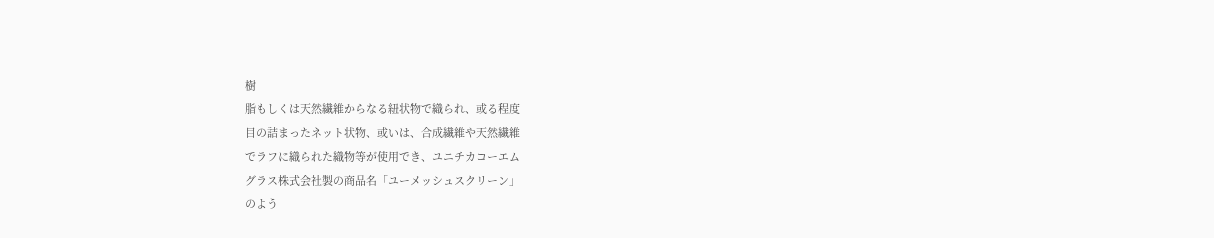樹
脂もしくは天然繊維からなる紐状物で織られ、或る程度
目の詰まったネット状物、或いは、合成繊維や天然繊維
でラフに織られた織物等が使用でき、ユニチカコーエム
グラス株式会社製の商品名「ユーメッシュスクリーン」
のよう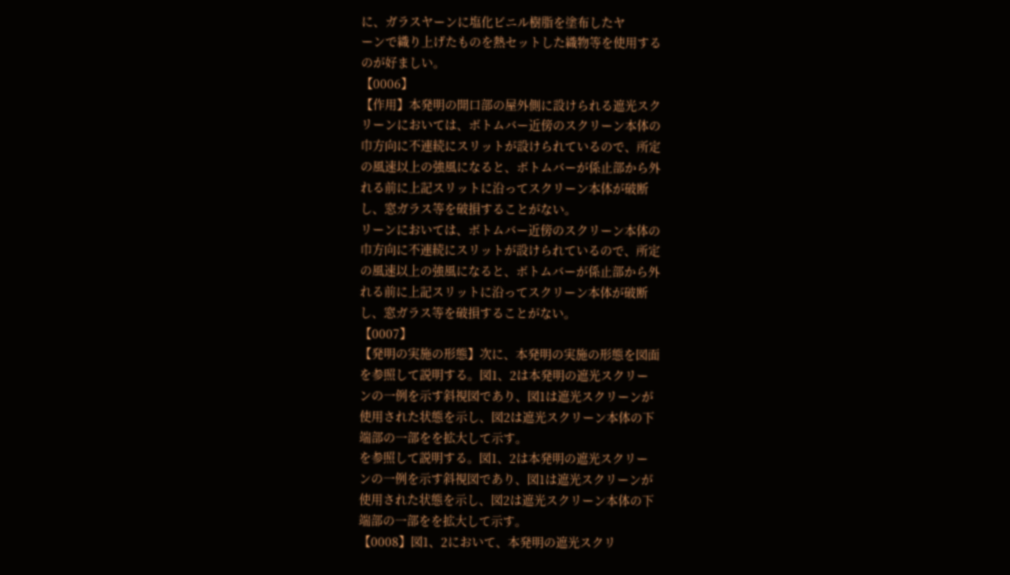に、ガラスヤーンに塩化ビニル樹脂を塗布したヤ
ーンで織り上げたものを熱セットした織物等を使用する
のが好ましい。
【0006】
【作用】本発明の開口部の屋外側に設けられる遮光スク
リーンにおいては、ボトムバー近傍のスクリーン本体の
巾方向に不連続にスリットが設けられているので、所定
の風速以上の強風になると、ボトムバーが係止部から外
れる前に上記スリットに沿ってスクリーン本体が破断
し、窓ガラス等を破損することがない。
リーンにおいては、ボトムバー近傍のスクリーン本体の
巾方向に不連続にスリットが設けられているので、所定
の風速以上の強風になると、ボトムバーが係止部から外
れる前に上記スリットに沿ってスクリーン本体が破断
し、窓ガラス等を破損することがない。
【0007】
【発明の実施の形態】次に、本発明の実施の形態を図面
を参照して説明する。図1、2は本発明の遮光スクリー
ンの一例を示す斜視図であり、図1は遮光スクリーンが
使用された状態を示し、図2は遮光スクリーン本体の下
端部の一部をを拡大して示す。
を参照して説明する。図1、2は本発明の遮光スクリー
ンの一例を示す斜視図であり、図1は遮光スクリーンが
使用された状態を示し、図2は遮光スクリーン本体の下
端部の一部をを拡大して示す。
【0008】図1、2において、本発明の遮光スクリ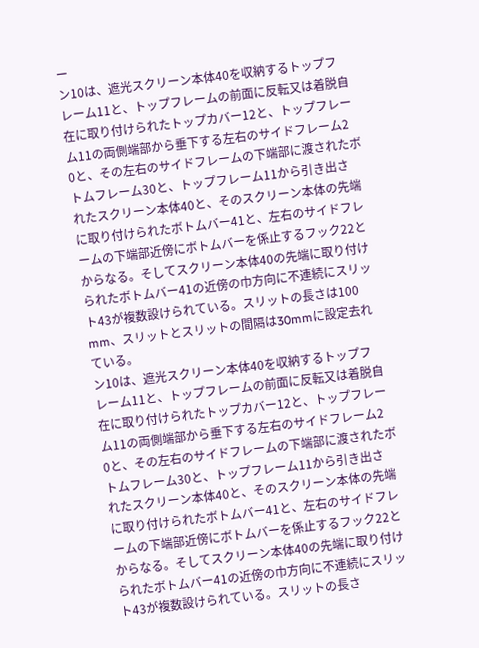ー
ン10は、遮光スクリーン本体40を収納するトップフ
レーム11と、トップフレームの前面に反転又は着脱自
在に取り付けられたトップカバー12と、トップフレー
ム11の両側端部から垂下する左右のサイドフレーム2
0と、その左右のサイドフレームの下端部に渡されたボ
トムフレーム30と、トップフレーム11から引き出さ
れたスクリーン本体40と、そのスクリーン本体の先端
に取り付けられたボトムバー41と、左右のサイドフレ
ームの下端部近傍にボトムバーを係止するフック22と
からなる。そしてスクリーン本体40の先端に取り付け
られたボトムバー41の近傍の巾方向に不連続にスリッ
ト43が複数設けられている。スリットの長さは100
mm、スリットとスリットの間隔は30mmに設定去れ
ている。
ン10は、遮光スクリーン本体40を収納するトップフ
レーム11と、トップフレームの前面に反転又は着脱自
在に取り付けられたトップカバー12と、トップフレー
ム11の両側端部から垂下する左右のサイドフレーム2
0と、その左右のサイドフレームの下端部に渡されたボ
トムフレーム30と、トップフレーム11から引き出さ
れたスクリーン本体40と、そのスクリーン本体の先端
に取り付けられたボトムバー41と、左右のサイドフレ
ームの下端部近傍にボトムバーを係止するフック22と
からなる。そしてスクリーン本体40の先端に取り付け
られたボトムバー41の近傍の巾方向に不連続にスリッ
ト43が複数設けられている。スリットの長さ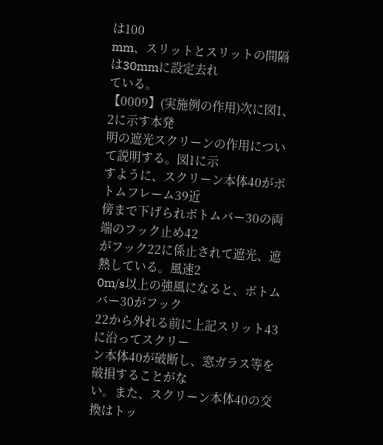は100
mm、スリットとスリットの間隔は30mmに設定去れ
ている。
【0009】(実施例の作用)次に図1、2に示す本発
明の遮光スクリーンの作用について説明する。図1に示
すように、スクリーン本体40がボトムフレーム39近
傍まで下げられボトムバー30の両端のフック止め42
がフック22に係止されて遮光、遮熱している。風速2
0m/s以上の強風になると、ボトムバー30がフック
22から外れる前に上記スリット43に沿ってスクリー
ン本体40が破断し、窓ガラス等を破損することがな
い。また、スクリーン本体40の交換はトッ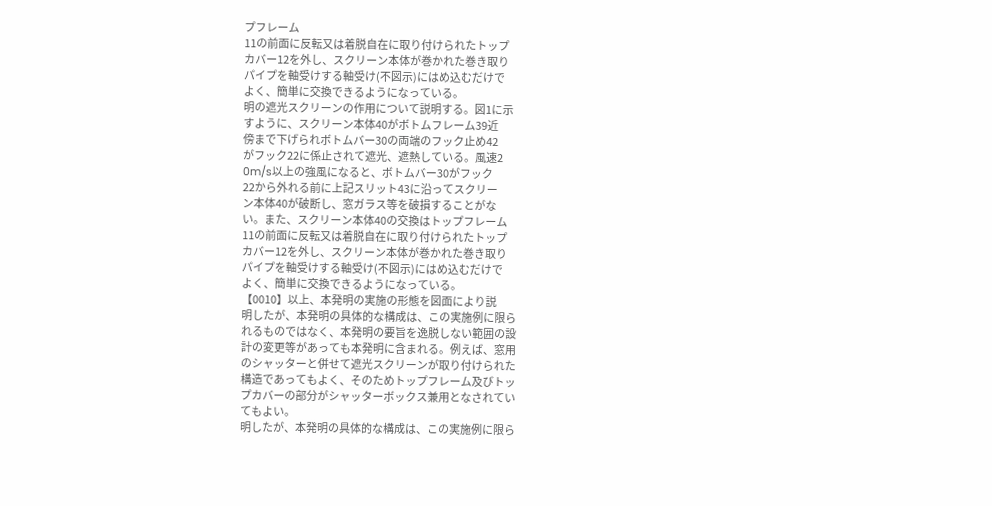プフレーム
11の前面に反転又は着脱自在に取り付けられたトップ
カバー12を外し、スクリーン本体が巻かれた巻き取り
パイプを軸受けする軸受け(不図示)にはめ込むだけで
よく、簡単に交換できるようになっている。
明の遮光スクリーンの作用について説明する。図1に示
すように、スクリーン本体40がボトムフレーム39近
傍まで下げられボトムバー30の両端のフック止め42
がフック22に係止されて遮光、遮熱している。風速2
0m/s以上の強風になると、ボトムバー30がフック
22から外れる前に上記スリット43に沿ってスクリー
ン本体40が破断し、窓ガラス等を破損することがな
い。また、スクリーン本体40の交換はトップフレーム
11の前面に反転又は着脱自在に取り付けられたトップ
カバー12を外し、スクリーン本体が巻かれた巻き取り
パイプを軸受けする軸受け(不図示)にはめ込むだけで
よく、簡単に交換できるようになっている。
【0010】以上、本発明の実施の形態を図面により説
明したが、本発明の具体的な構成は、この実施例に限ら
れるものではなく、本発明の要旨を逸脱しない範囲の設
計の変更等があっても本発明に含まれる。例えば、窓用
のシャッターと併せて遮光スクリーンが取り付けられた
構造であってもよく、そのためトップフレーム及びトッ
プカバーの部分がシャッターボックス兼用となされてい
てもよい。
明したが、本発明の具体的な構成は、この実施例に限ら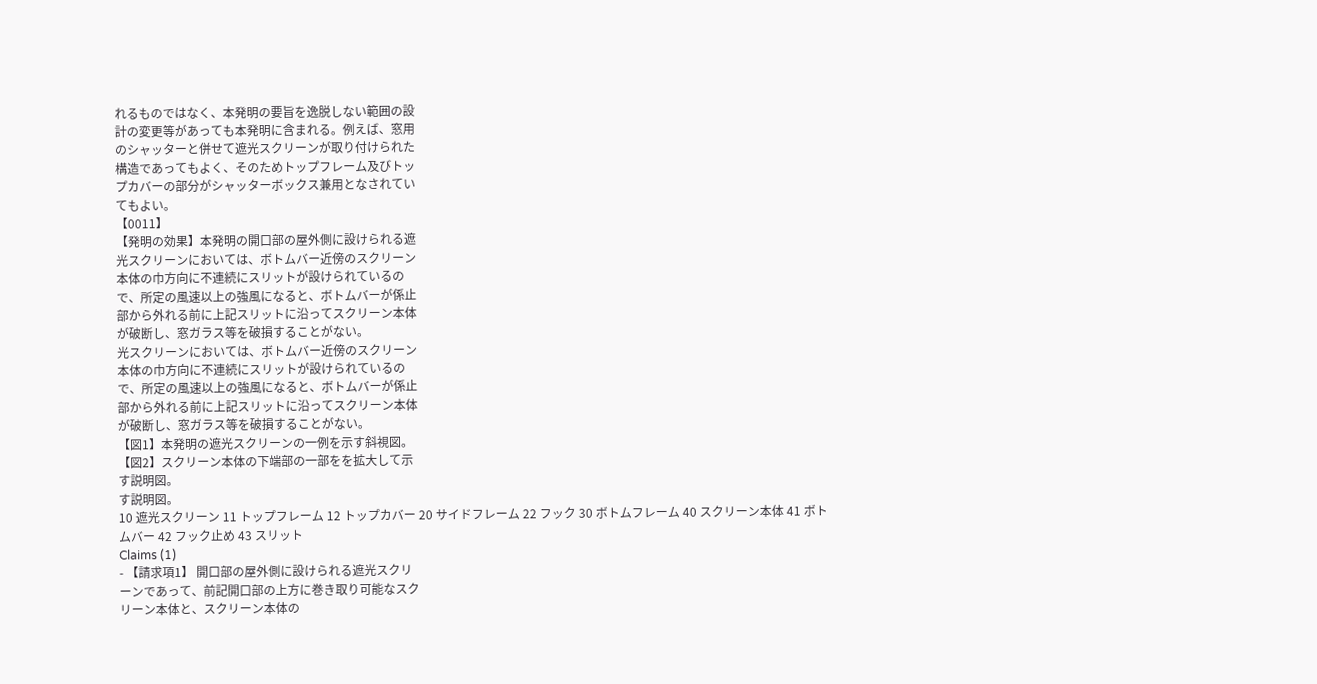れるものではなく、本発明の要旨を逸脱しない範囲の設
計の変更等があっても本発明に含まれる。例えば、窓用
のシャッターと併せて遮光スクリーンが取り付けられた
構造であってもよく、そのためトップフレーム及びトッ
プカバーの部分がシャッターボックス兼用となされてい
てもよい。
【0011】
【発明の効果】本発明の開口部の屋外側に設けられる遮
光スクリーンにおいては、ボトムバー近傍のスクリーン
本体の巾方向に不連続にスリットが設けられているの
で、所定の風速以上の強風になると、ボトムバーが係止
部から外れる前に上記スリットに沿ってスクリーン本体
が破断し、窓ガラス等を破損することがない。
光スクリーンにおいては、ボトムバー近傍のスクリーン
本体の巾方向に不連続にスリットが設けられているの
で、所定の風速以上の強風になると、ボトムバーが係止
部から外れる前に上記スリットに沿ってスクリーン本体
が破断し、窓ガラス等を破損することがない。
【図1】本発明の遮光スクリーンの一例を示す斜視図。
【図2】スクリーン本体の下端部の一部をを拡大して示
す説明図。
す説明図。
10 遮光スクリーン 11 トップフレーム 12 トップカバー 20 サイドフレーム 22 フック 30 ボトムフレーム 40 スクリーン本体 41 ボトムバー 42 フック止め 43 スリット
Claims (1)
- 【請求項1】 開口部の屋外側に設けられる遮光スクリ
ーンであって、前記開口部の上方に巻き取り可能なスク
リーン本体と、スクリーン本体の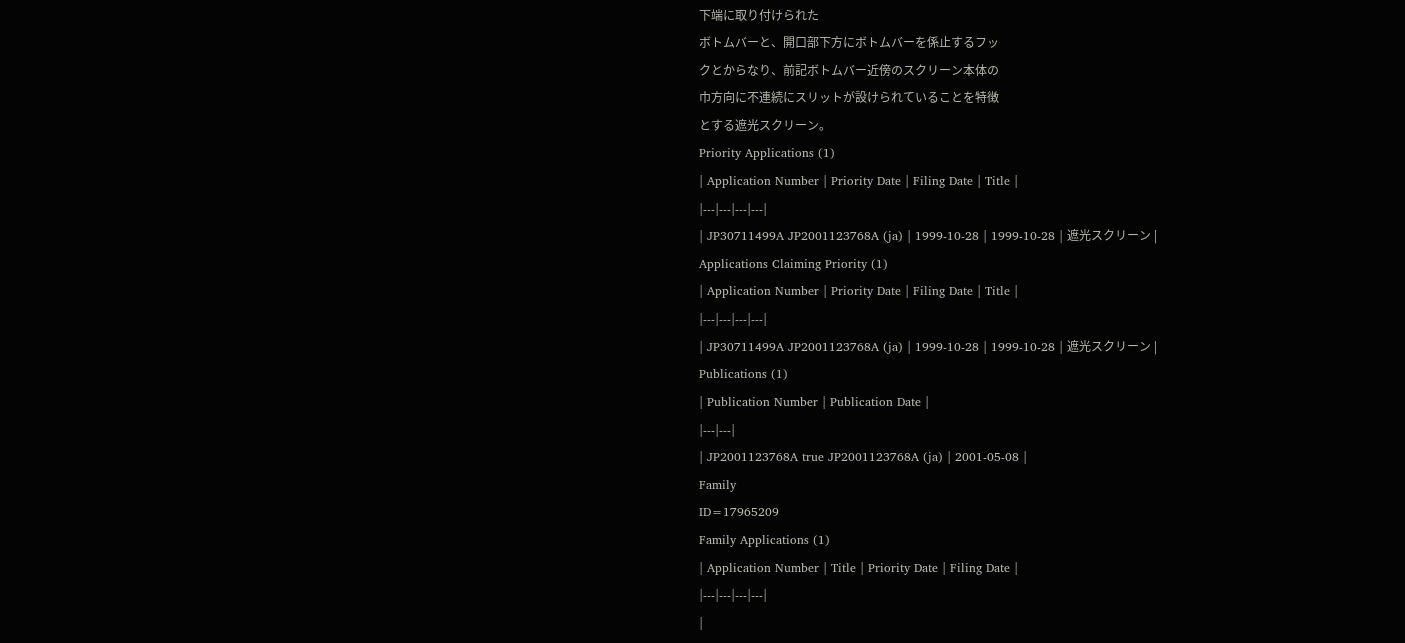下端に取り付けられた
ボトムバーと、開口部下方にボトムバーを係止するフッ
クとからなり、前記ボトムバー近傍のスクリーン本体の
巾方向に不連続にスリットが設けられていることを特徴
とする遮光スクリーン。
Priority Applications (1)
| Application Number | Priority Date | Filing Date | Title |
|---|---|---|---|
| JP30711499A JP2001123768A (ja) | 1999-10-28 | 1999-10-28 | 遮光スクリーン |
Applications Claiming Priority (1)
| Application Number | Priority Date | Filing Date | Title |
|---|---|---|---|
| JP30711499A JP2001123768A (ja) | 1999-10-28 | 1999-10-28 | 遮光スクリーン |
Publications (1)
| Publication Number | Publication Date |
|---|---|
| JP2001123768A true JP2001123768A (ja) | 2001-05-08 |
Family
ID=17965209
Family Applications (1)
| Application Number | Title | Priority Date | Filing Date |
|---|---|---|---|
|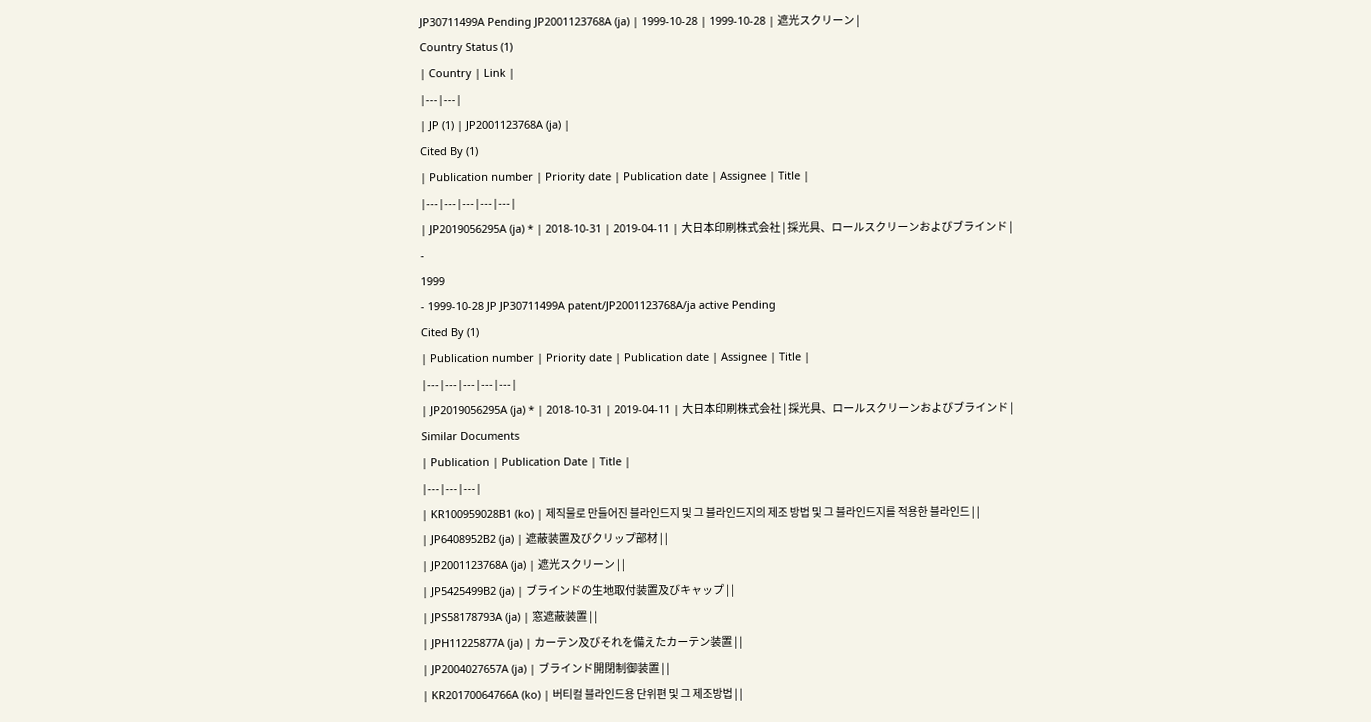JP30711499A Pending JP2001123768A (ja) | 1999-10-28 | 1999-10-28 | 遮光スクリーン |
Country Status (1)
| Country | Link |
|---|---|
| JP (1) | JP2001123768A (ja) |
Cited By (1)
| Publication number | Priority date | Publication date | Assignee | Title |
|---|---|---|---|---|
| JP2019056295A (ja) * | 2018-10-31 | 2019-04-11 | 大日本印刷株式会社 | 採光具、ロールスクリーンおよびブラインド |
-
1999
- 1999-10-28 JP JP30711499A patent/JP2001123768A/ja active Pending
Cited By (1)
| Publication number | Priority date | Publication date | Assignee | Title |
|---|---|---|---|---|
| JP2019056295A (ja) * | 2018-10-31 | 2019-04-11 | 大日本印刷株式会社 | 採光具、ロールスクリーンおよびブラインド |
Similar Documents
| Publication | Publication Date | Title |
|---|---|---|
| KR100959028B1 (ko) | 제직물로 만들어진 블라인드지 및 그 블라인드지의 제조 방법 및 그 블라인드지를 적용한 블라인드 | |
| JP6408952B2 (ja) | 遮蔽装置及びクリップ部材 | |
| JP2001123768A (ja) | 遮光スクリーン | |
| JP5425499B2 (ja) | ブラインドの生地取付装置及びキャップ | |
| JPS58178793A (ja) | 窓遮蔽装置 | |
| JPH11225877A (ja) | カーテン及びそれを備えたカーテン装置 | |
| JP2004027657A (ja) | ブラインド開閉制御装置 | |
| KR20170064766A (ko) | 버티컬 블라인드용 단위편 및 그 제조방법 | |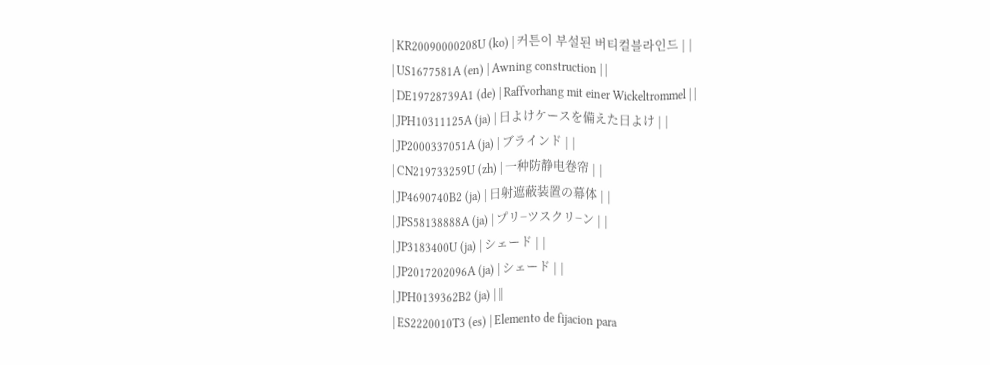| KR20090000208U (ko) | 커튼이 부설된 버티컬블라인드 | |
| US1677581A (en) | Awning construction | |
| DE19728739A1 (de) | Raffvorhang mit einer Wickeltrommel | |
| JPH10311125A (ja) | 日よけケースを備えた日よけ | |
| JP2000337051A (ja) | ブラインド | |
| CN219733259U (zh) | 一种防静电卷帘 | |
| JP4690740B2 (ja) | 日射遮蔽装置の幕体 | |
| JPS58138888A (ja) | プリ−ツスクリ−ン | |
| JP3183400U (ja) | シェード | |
| JP2017202096A (ja) | シェード | |
| JPH0139362B2 (ja) | ||
| ES2220010T3 (es) | Elemento de fijacion para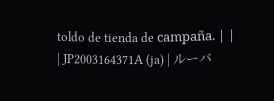toldo de tienda de campaña. | |
| JP2003164371A (ja) | ルーバ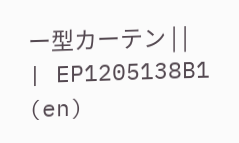ー型カーテン | |
| EP1205138B1 (en)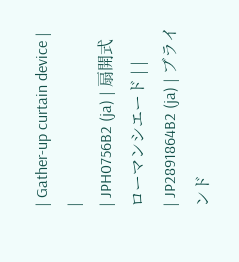| Gather-up curtain device | |
| JPH0756B2 (ja) | 扇開式ローマンシエード | |
| JP2891864B2 (ja) | ブラインド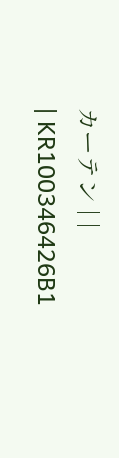カーテン | |
| KR100346426B1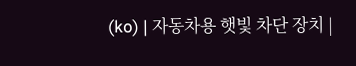(ko) | 자동차용 햇빛 차단 장치 |